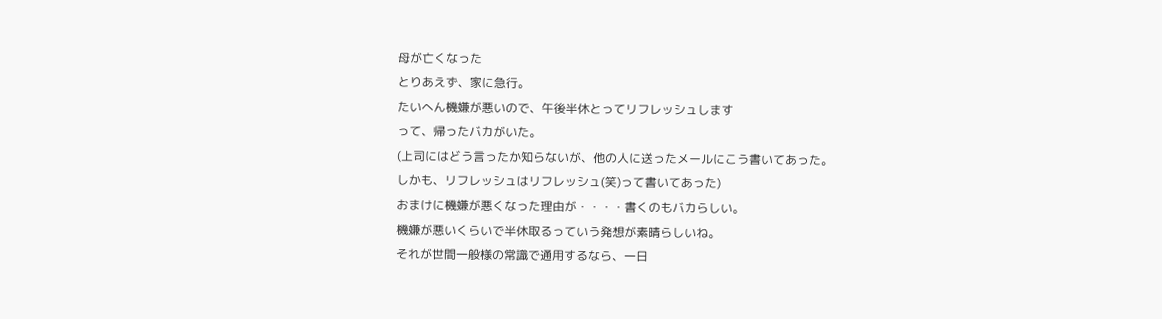母が亡くなった
とりあえず、家に急行。
たいへん機嫌が悪いので、午後半休とってリフレッシュします
って、帰ったバカがいた。
(上司にはどう言ったか知らないが、他の人に送ったメールにこう書いてあった。
しかも、リフレッシュはリフレッシュ(笑)って書いてあった)
おまけに機嫌が悪くなった理由が・・・・書くのもバカらしい。
機嫌が悪いくらいで半休取るっていう発想が素晴らしいね。
それが世間一般様の常識で通用するなら、一日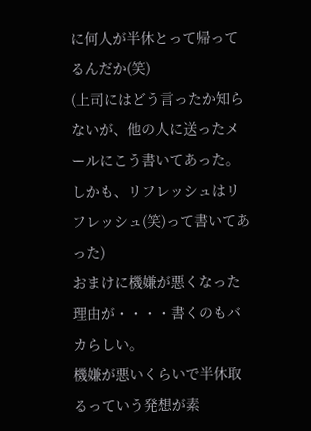に何人が半休とって帰ってるんだか(笑)
(上司にはどう言ったか知らないが、他の人に送ったメールにこう書いてあった。
しかも、リフレッシュはリフレッシュ(笑)って書いてあった)
おまけに機嫌が悪くなった理由が・・・・書くのもバカらしい。
機嫌が悪いくらいで半休取るっていう発想が素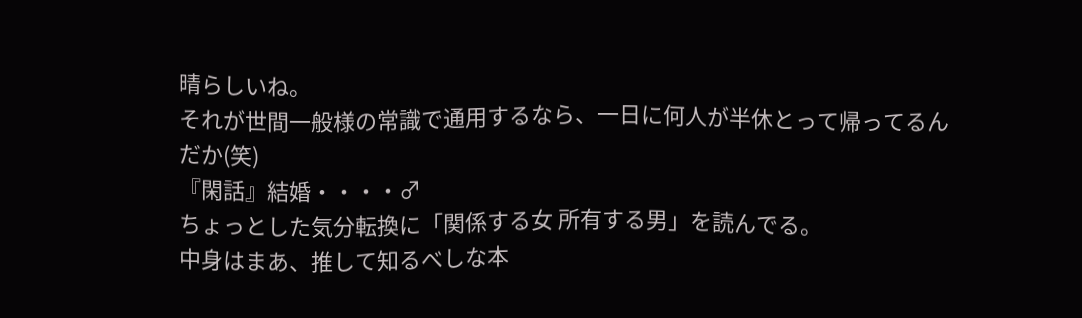晴らしいね。
それが世間一般様の常識で通用するなら、一日に何人が半休とって帰ってるんだか(笑)
『閑話』結婚・・・・♂
ちょっとした気分転換に「関係する女 所有する男」を読んでる。
中身はまあ、推して知るべしな本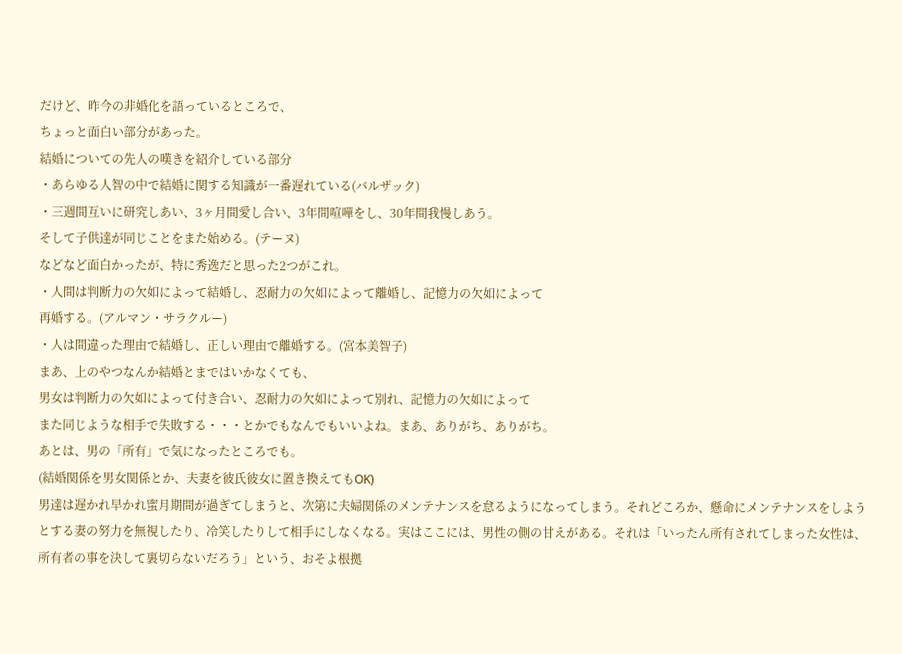だけど、昨今の非婚化を語っているところで、
ちょっと面白い部分があった。
結婚についての先人の嘆きを紹介している部分
・あらゆる人智の中で結婚に関する知識が一番遅れている(バルザック)
・三週間互いに研究しあい、3ヶ月間愛し合い、3年間喧嘩をし、30年間我慢しあう。
そして子供達が同じことをまた始める。(テーヌ)
などなど面白かったが、特に秀逸だと思った2つがこれ。
・人間は判断力の欠如によって結婚し、忍耐力の欠如によって離婚し、記憶力の欠如によって
再婚する。(アルマン・サラクルー)
・人は間違った理由で結婚し、正しい理由で離婚する。(宮本美智子)
まあ、上のやつなんか結婚とまではいかなくても、
男女は判断力の欠如によって付き合い、忍耐力の欠如によって別れ、記憶力の欠如によって
また同じような相手で失敗する・・・とかでもなんでもいいよね。まあ、ありがち、ありがち。
あとは、男の「所有」で気になったところでも。
(結婚関係を男女関係とか、夫妻を彼氏彼女に置き換えてもOK)
男達は遅かれ早かれ蜜月期間が過ぎてしまうと、次第に夫婦関係のメンテナンスを怠るようになってしまう。それどころか、懸命にメンテナンスをしようとする妻の努力を無視したり、冷笑したりして相手にしなくなる。実はここには、男性の側の甘えがある。それは「いったん所有されてしまった女性は、所有者の事を決して裏切らないだろう」という、おそよ根拠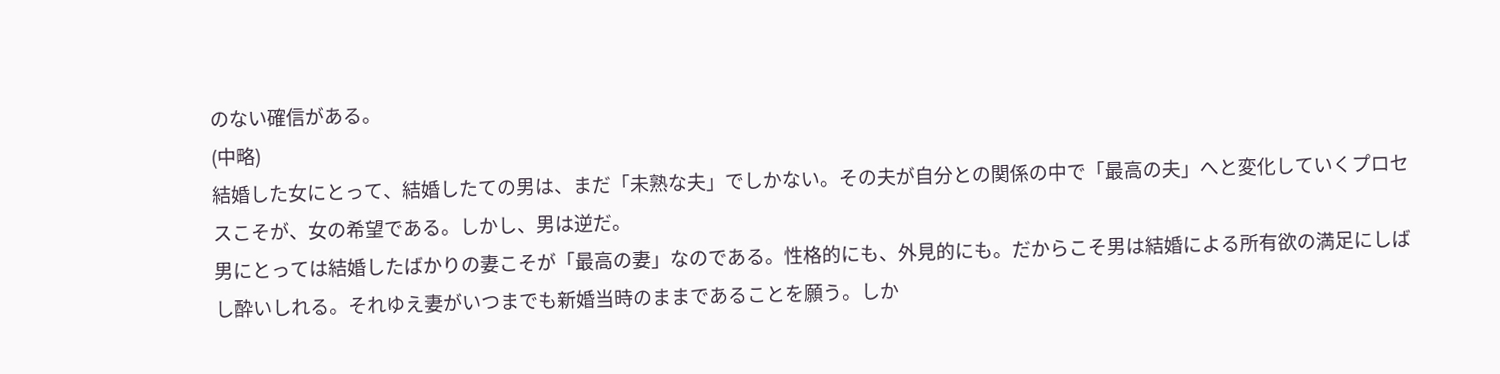のない確信がある。
(中略)
結婚した女にとって、結婚したての男は、まだ「未熟な夫」でしかない。その夫が自分との関係の中で「最高の夫」へと変化していくプロセスこそが、女の希望である。しかし、男は逆だ。
男にとっては結婚したばかりの妻こそが「最高の妻」なのである。性格的にも、外見的にも。だからこそ男は結婚による所有欲の満足にしばし酔いしれる。それゆえ妻がいつまでも新婚当時のままであることを願う。しか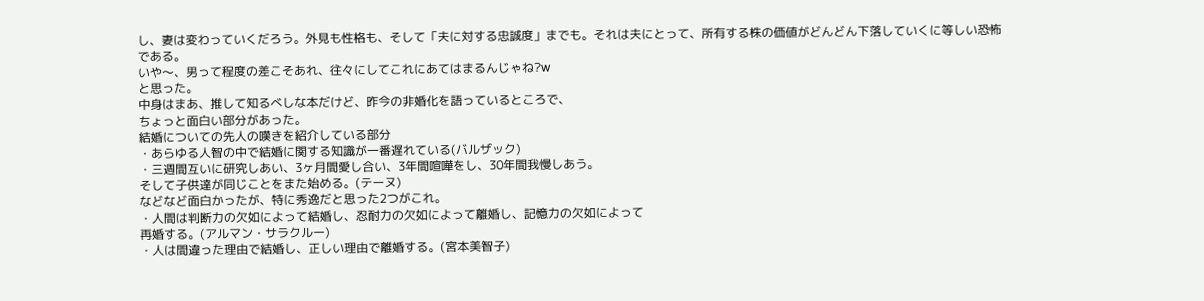し、妻は変わっていくだろう。外見も性格も、そして「夫に対する忠誠度」までも。それは夫にとって、所有する株の価値がどんどん下落していくに等しい恐怖である。
いや〜、男って程度の差こそあれ、往々にしてこれにあてはまるんじゃね?w
と思った。
中身はまあ、推して知るべしな本だけど、昨今の非婚化を語っているところで、
ちょっと面白い部分があった。
結婚についての先人の嘆きを紹介している部分
・あらゆる人智の中で結婚に関する知識が一番遅れている(バルザック)
・三週間互いに研究しあい、3ヶ月間愛し合い、3年間喧嘩をし、30年間我慢しあう。
そして子供達が同じことをまた始める。(テーヌ)
などなど面白かったが、特に秀逸だと思った2つがこれ。
・人間は判断力の欠如によって結婚し、忍耐力の欠如によって離婚し、記憶力の欠如によって
再婚する。(アルマン・サラクルー)
・人は間違った理由で結婚し、正しい理由で離婚する。(宮本美智子)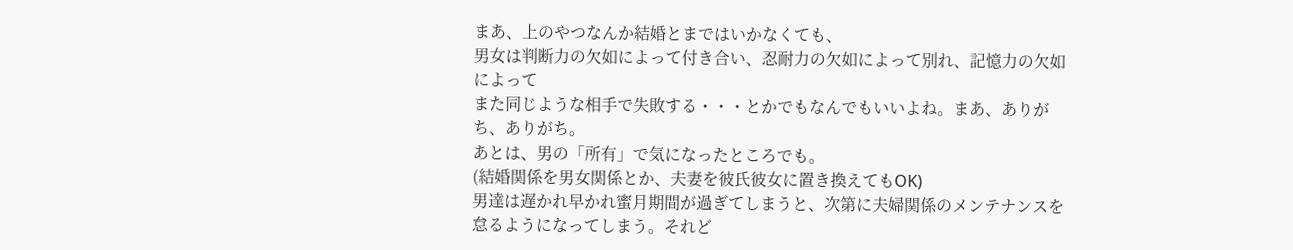まあ、上のやつなんか結婚とまではいかなくても、
男女は判断力の欠如によって付き合い、忍耐力の欠如によって別れ、記憶力の欠如によって
また同じような相手で失敗する・・・とかでもなんでもいいよね。まあ、ありがち、ありがち。
あとは、男の「所有」で気になったところでも。
(結婚関係を男女関係とか、夫妻を彼氏彼女に置き換えてもOK)
男達は遅かれ早かれ蜜月期間が過ぎてしまうと、次第に夫婦関係のメンテナンスを怠るようになってしまう。それど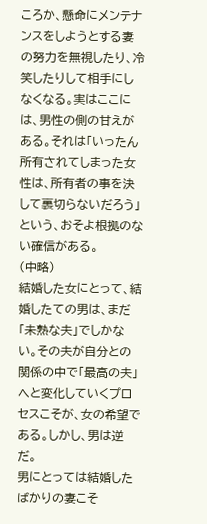ころか、懸命にメンテナンスをしようとする妻の努力を無視したり、冷笑したりして相手にしなくなる。実はここには、男性の側の甘えがある。それは「いったん所有されてしまった女性は、所有者の事を決して裏切らないだろう」という、おそよ根拠のない確信がある。
(中略)
結婚した女にとって、結婚したての男は、まだ「未熟な夫」でしかない。その夫が自分との関係の中で「最高の夫」へと変化していくプロセスこそが、女の希望である。しかし、男は逆だ。
男にとっては結婚したばかりの妻こそ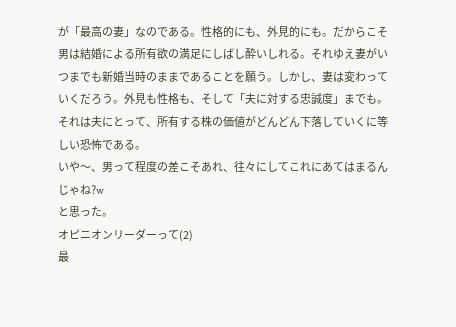が「最高の妻」なのである。性格的にも、外見的にも。だからこそ男は結婚による所有欲の満足にしばし酔いしれる。それゆえ妻がいつまでも新婚当時のままであることを願う。しかし、妻は変わっていくだろう。外見も性格も、そして「夫に対する忠誠度」までも。それは夫にとって、所有する株の価値がどんどん下落していくに等しい恐怖である。
いや〜、男って程度の差こそあれ、往々にしてこれにあてはまるんじゃね?w
と思った。
オピニオンリーダーって(2)
最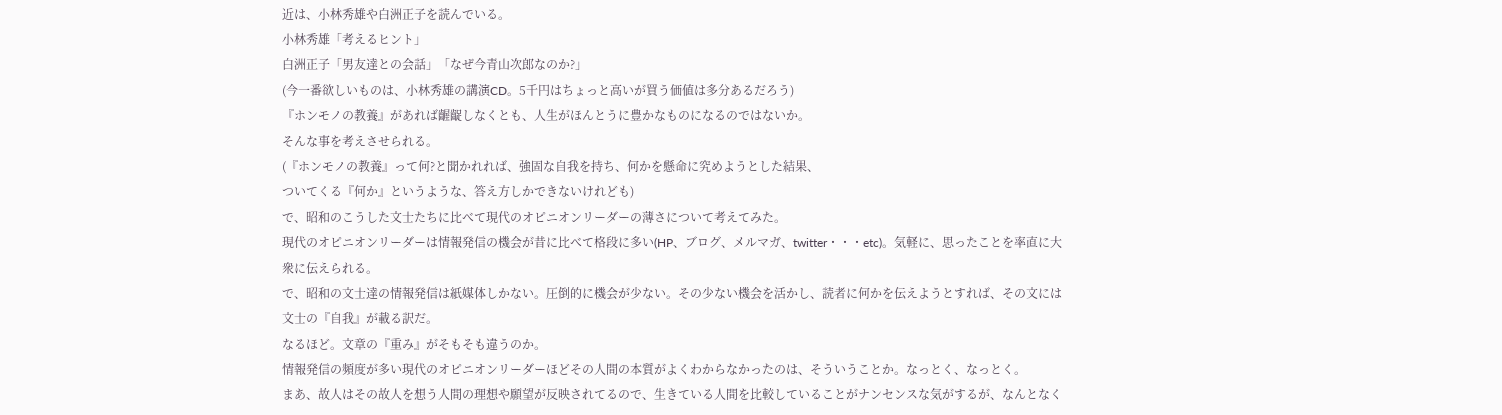近は、小林秀雄や白洲正子を読んでいる。
小林秀雄「考えるヒント」
白洲正子「男友達との会話」「なぜ今青山次郎なのか?」
(今一番欲しいものは、小林秀雄の講演CD。5千円はちょっと高いが買う価値は多分あるだろう)
『ホンモノの教養』があれば齷齪しなくとも、人生がほんとうに豊かなものになるのではないか。
そんな事を考えさせられる。
(『ホンモノの教養』って何?と聞かれれば、強固な自我を持ち、何かを懸命に究めようとした結果、
ついてくる『何か』というような、答え方しかできないけれども)
で、昭和のこうした文士たちに比べて現代のオピニオンリーダーの薄さについて考えてみた。
現代のオピニオンリーダーは情報発信の機会が昔に比べて格段に多い(HP、ブログ、メルマガ、twitter・・・etc)。気軽に、思ったことを率直に大衆に伝えられる。
で、昭和の文士達の情報発信は紙媒体しかない。圧倒的に機会が少ない。その少ない機会を活かし、読者に何かを伝えようとすれば、その文には文士の『自我』が載る訳だ。
なるほど。文章の『重み』がそもそも違うのか。
情報発信の頻度が多い現代のオピニオンリーダーほどその人間の本質がよくわからなかったのは、そういうことか。なっとく、なっとく。
まあ、故人はその故人を想う人間の理想や願望が反映されてるので、生きている人間を比較していることがナンセンスな気がするが、なんとなく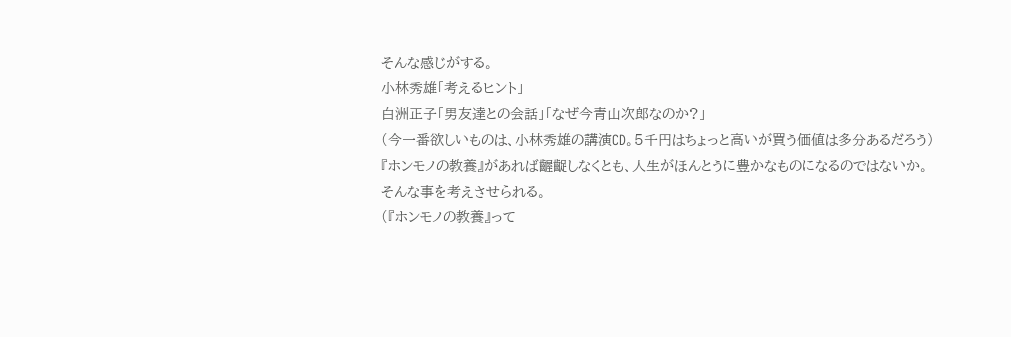そんな感じがする。
小林秀雄「考えるヒント」
白洲正子「男友達との会話」「なぜ今青山次郎なのか?」
(今一番欲しいものは、小林秀雄の講演CD。5千円はちょっと高いが買う価値は多分あるだろう)
『ホンモノの教養』があれば齷齪しなくとも、人生がほんとうに豊かなものになるのではないか。
そんな事を考えさせられる。
(『ホンモノの教養』って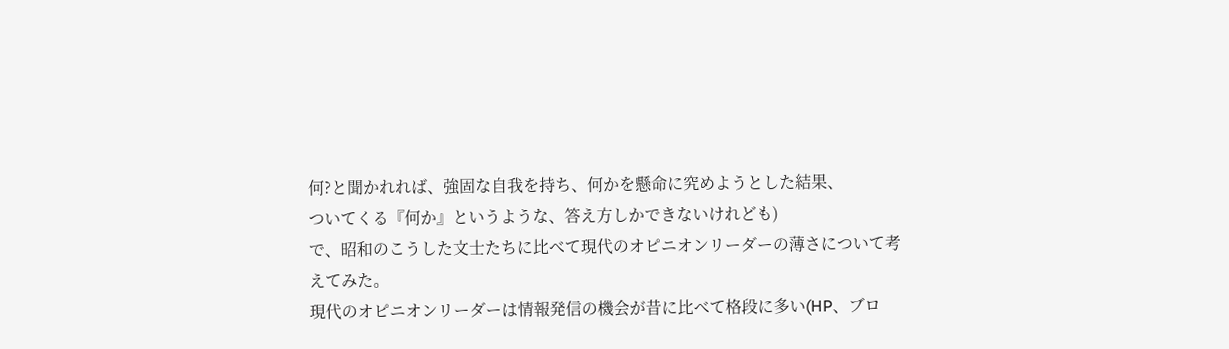何?と聞かれれば、強固な自我を持ち、何かを懸命に究めようとした結果、
ついてくる『何か』というような、答え方しかできないけれども)
で、昭和のこうした文士たちに比べて現代のオピニオンリーダーの薄さについて考えてみた。
現代のオピニオンリーダーは情報発信の機会が昔に比べて格段に多い(HP、ブロ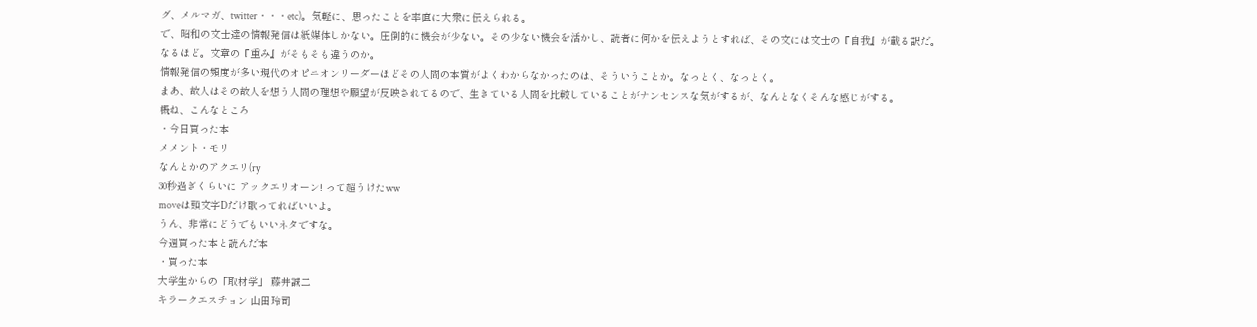グ、メルマガ、twitter・・・etc)。気軽に、思ったことを率直に大衆に伝えられる。
で、昭和の文士達の情報発信は紙媒体しかない。圧倒的に機会が少ない。その少ない機会を活かし、読者に何かを伝えようとすれば、その文には文士の『自我』が載る訳だ。
なるほど。文章の『重み』がそもそも違うのか。
情報発信の頻度が多い現代のオピニオンリーダーほどその人間の本質がよくわからなかったのは、そういうことか。なっとく、なっとく。
まあ、故人はその故人を想う人間の理想や願望が反映されてるので、生きている人間を比較していることがナンセンスな気がするが、なんとなくそんな感じがする。
概ね、こんなところ
・今日買った本
メメント・モリ
なんとかのアクエリ(ry
30秒過ぎくらいに アックエリオーン! って超うけたww
moveは頭文字Dだけ歌ってればいいよ。
うん、非常にどうでもいいネタですな。
今週買った本と読んだ本
・買った本
大学生からの「取材学」 藤井誠二
キラークエスチョン 山田玲司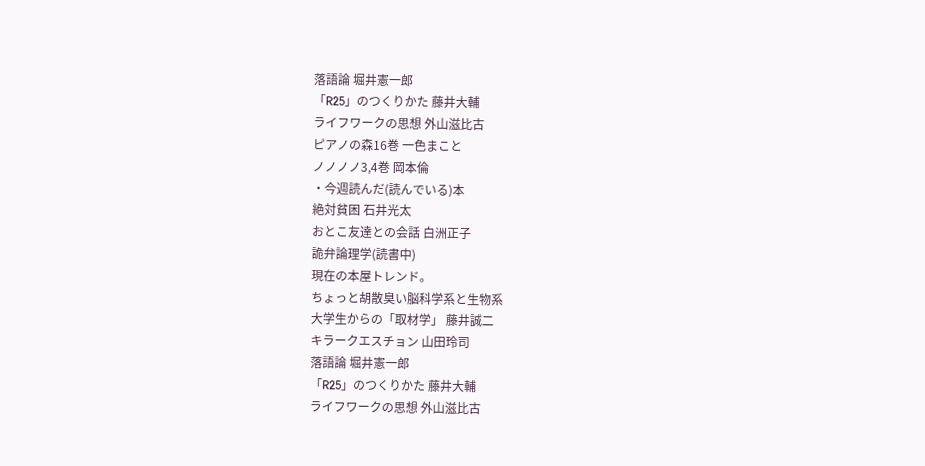落語論 堀井憲一郎
「R25」のつくりかた 藤井大輔
ライフワークの思想 外山滋比古
ピアノの森16巻 一色まこと
ノノノノ3,4巻 岡本倫
・今週読んだ(読んでいる)本
絶対貧困 石井光太
おとこ友達との会話 白洲正子
詭弁論理学(読書中)
現在の本屋トレンド。
ちょっと胡散臭い脳科学系と生物系
大学生からの「取材学」 藤井誠二
キラークエスチョン 山田玲司
落語論 堀井憲一郎
「R25」のつくりかた 藤井大輔
ライフワークの思想 外山滋比古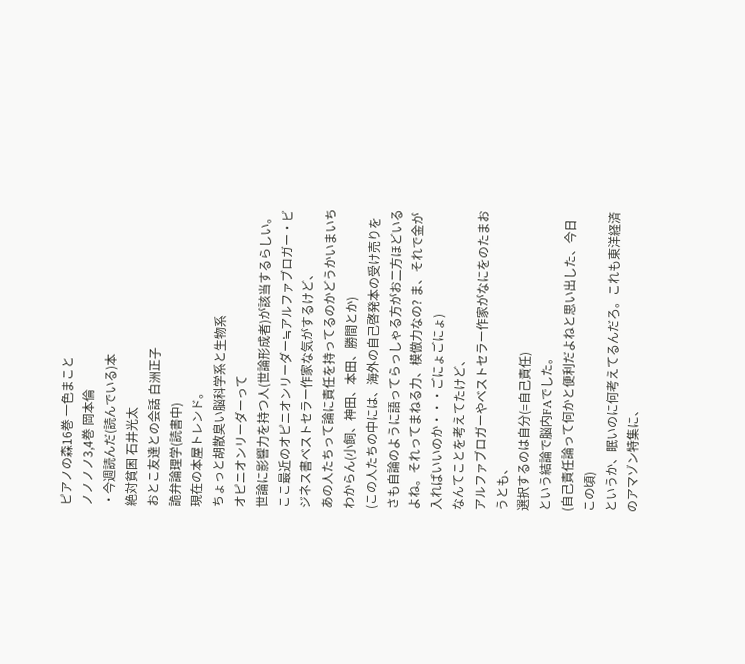ピアノの森16巻 一色まこと
ノノノノ3,4巻 岡本倫
・今週読んだ(読んでいる)本
絶対貧困 石井光太
おとこ友達との会話 白洲正子
詭弁論理学(読書中)
現在の本屋トレンド。
ちょっと胡散臭い脳科学系と生物系
オピニオンリーダーって
世論に影響力を持つ人(世論形成者)が該当するらしい。
ここ最近のオピニオンリーダー≒アルファブロガー・ビジネス書ベストセラー作家な気がするけど、
あの人たちって論に責任を持ってるのかどうかいまいちわからん(小飼、神田、本田、勝間とか)
(この人たちの中には、海外の自己啓発本の受け売りをさも自論のように語ってらっしゃる方がお二方ほどいるよね。それってまねる力、模倣力なの? ま、それで金が入ればいいのか・・・ごにょごにょ)
なんてことを考えてたけど、
アルファブロガーやベストセラー作家がなにをのたまおうとも、
選択するのは自分(=自己責任)
という結論で脳内FAでした。
(自己責任論って何かと便利だよねと思い出した、今日この頃)
というか、眠いのに何考えてるんだろ。これも東洋経済のアマゾン特集に、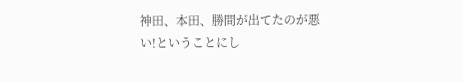神田、本田、勝間が出てたのが悪い!ということにし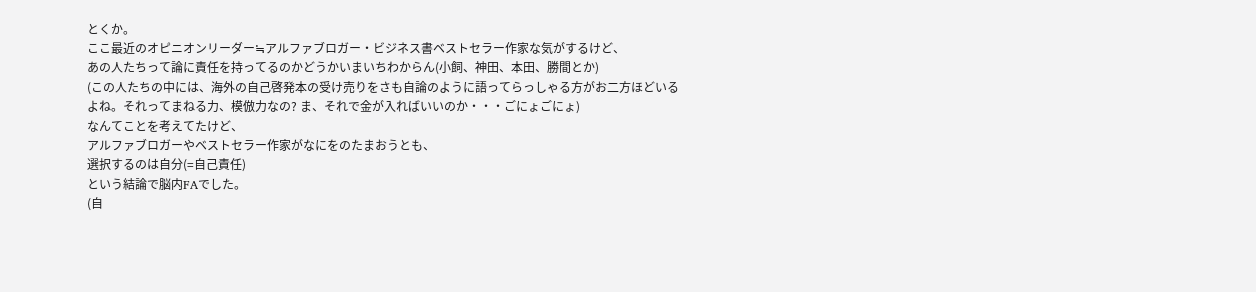とくか。
ここ最近のオピニオンリーダー≒アルファブロガー・ビジネス書ベストセラー作家な気がするけど、
あの人たちって論に責任を持ってるのかどうかいまいちわからん(小飼、神田、本田、勝間とか)
(この人たちの中には、海外の自己啓発本の受け売りをさも自論のように語ってらっしゃる方がお二方ほどいるよね。それってまねる力、模倣力なの? ま、それで金が入ればいいのか・・・ごにょごにょ)
なんてことを考えてたけど、
アルファブロガーやベストセラー作家がなにをのたまおうとも、
選択するのは自分(=自己責任)
という結論で脳内FAでした。
(自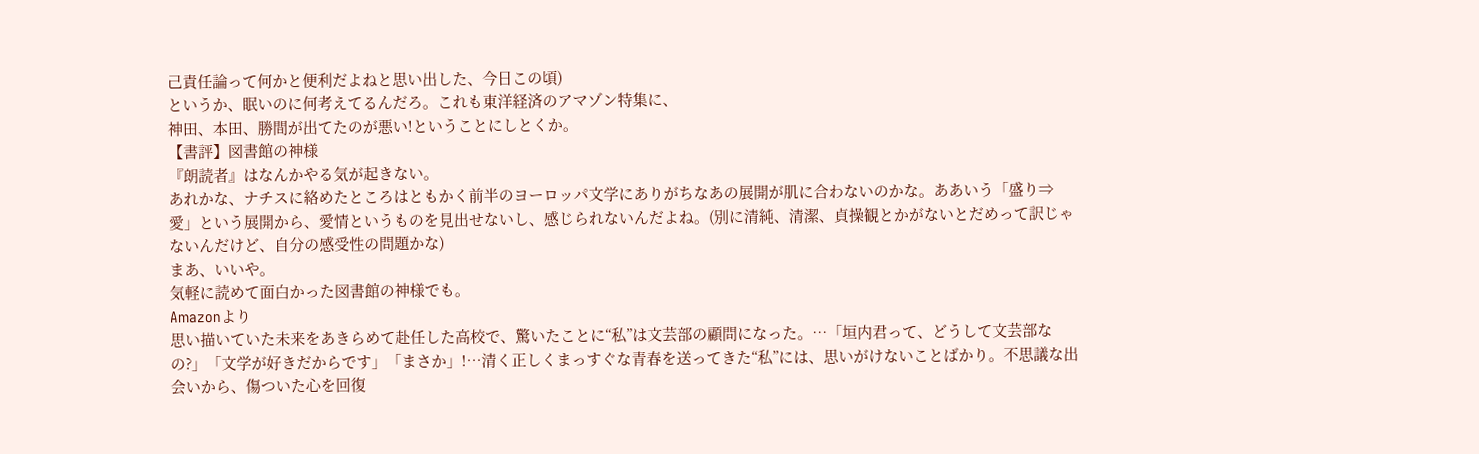己責任論って何かと便利だよねと思い出した、今日この頃)
というか、眠いのに何考えてるんだろ。これも東洋経済のアマゾン特集に、
神田、本田、勝間が出てたのが悪い!ということにしとくか。
【書評】図書館の神様
『朗読者』はなんかやる気が起きない。
あれかな、ナチスに絡めたところはともかく前半のヨーロッパ文学にありがちなあの展開が肌に合わないのかな。ああいう「盛り⇒愛」という展開から、愛情というものを見出せないし、感じられないんだよね。(別に清純、清潔、貞操観とかがないとだめって訳じゃないんだけど、自分の感受性の問題かな)
まあ、いいや。
気軽に読めて面白かった図書館の神様でも。
Amazonより
思い描いていた未来をあきらめて赴任した高校で、驚いたことに“私”は文芸部の顧問になった。…「垣内君って、どうして文芸部なの?」「文学が好きだからです」「まさか」!…清く正しくまっすぐな青春を送ってきた“私”には、思いがけないことばかり。不思議な出会いから、傷ついた心を回復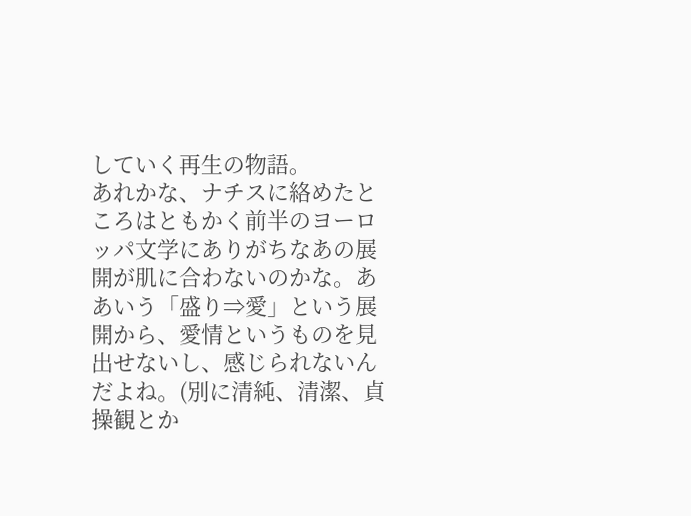していく再生の物語。
あれかな、ナチスに絡めたところはともかく前半のヨーロッパ文学にありがちなあの展開が肌に合わないのかな。ああいう「盛り⇒愛」という展開から、愛情というものを見出せないし、感じられないんだよね。(別に清純、清潔、貞操観とか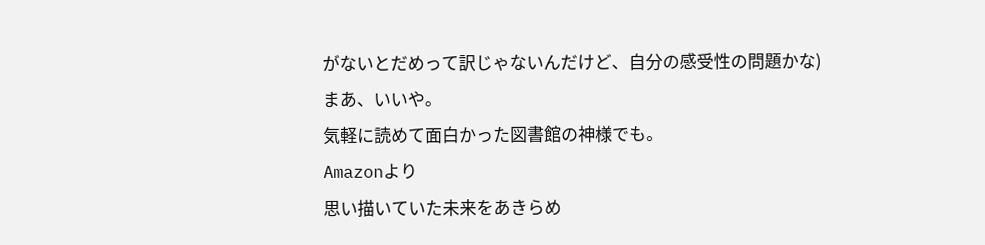がないとだめって訳じゃないんだけど、自分の感受性の問題かな)
まあ、いいや。
気軽に読めて面白かった図書館の神様でも。
Amazonより
思い描いていた未来をあきらめ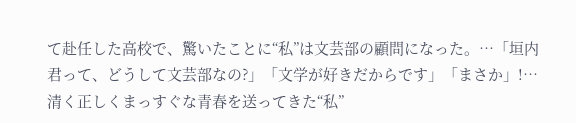て赴任した高校で、驚いたことに“私”は文芸部の顧問になった。…「垣内君って、どうして文芸部なの?」「文学が好きだからです」「まさか」!…清く正しくまっすぐな青春を送ってきた“私”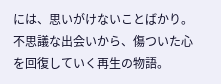には、思いがけないことばかり。不思議な出会いから、傷ついた心を回復していく再生の物語。